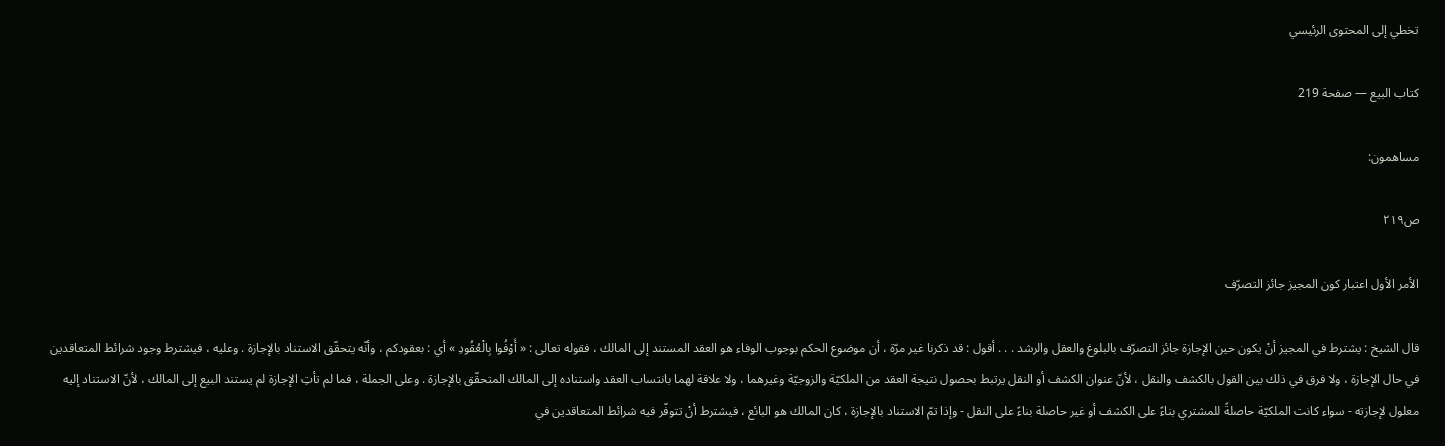تخطي إلى المحتوى الرئيسي

كتاب البيع — صفحة 219

مساهمون:

ص٢١٩

الأمر الأول اعتبار كون المجيز جائز التصرّف

قال الشيخ : يشترط في المجيز أنْ يكون حين الإجازة جائز التصرّف بالبلوغ والعقل والرشد . . . أقول : قد ذكرنا غير مرّة ، أن موضوع الحكم بوجوب الوفاء هو العقد المستند إلى المالك ، فقوله تعالى : « أَوْفُوا بِالْعُقُودِ » أي : بعقودكم ، وأنّه يتحقّق الاستناد بالإجازة . وعليه ، فيشترط وجود شرائط المتعاقدين في حال الإجازة ، ولا فرق في ذلك بين القول بالكشف والنقل ، لأنّ عنوان الكشف أو النقل يرتبط بحصول نتيجة العقد من الملكيّة والزوجيّة وغيرهما ، ولا علاقة لهما بانتساب العقد واستناده إلى المالك المتحقّق بالإجازة . وعلى الجملة ، فما لم تأتِ الإجازة لم يستند البيع إلى المالك ، لأنّ الاستناد إليه معلول لإجازته - سواء كانت الملكيّة حاصلةً للمشتري بناءً على الكشف أو غير حاصلة بناءً على النقل - وإذا تمّ الاستناد بالإجازة ، كان المالك هو البائع ، فيشترط أنْ تتوفّر فيه شرائط المتعاقدين في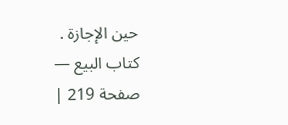حين الإجازة .
كتاب البيع — صفحة 219 |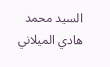السيد محمد هادي الميلاني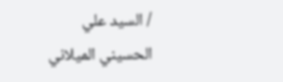/ السيد علي الحسيني الميلاني